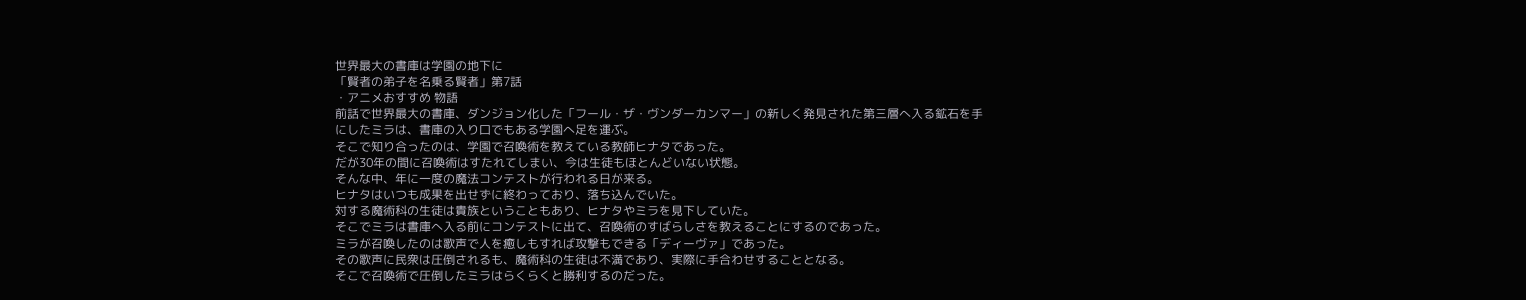世界最大の書庫は学園の地下に
「賢者の弟子を名乗る賢者」第7話
・アニメおすすめ 物語
前話で世界最大の書庫、ダンジョン化した「フール・ザ・ヴンダーカンマー」の新しく発見された第三層へ入る鉱石を手にしたミラは、書庫の入り口でもある学園へ足を運ぶ。
そこで知り合ったのは、学園で召喚術を教えている教師ヒナタであった。
だが30年の間に召喚術はすたれてしまい、今は生徒もほとんどいない状態。
そんな中、年に一度の魔法コンテストが行われる日が来る。
ヒナタはいつも成果を出せずに終わっており、落ち込んでいた。
対する魔術科の生徒は貴族ということもあり、ヒナタやミラを見下していた。
そこでミラは書庫へ入る前にコンテストに出て、召喚術のすばらしさを教えることにするのであった。
ミラが召喚したのは歌声で人を癒しもすれば攻撃もできる「ディーヴァ」であった。
その歌声に民衆は圧倒されるも、魔術科の生徒は不満であり、実際に手合わせすることとなる。
そこで召喚術で圧倒したミラはらくらくと勝利するのだった。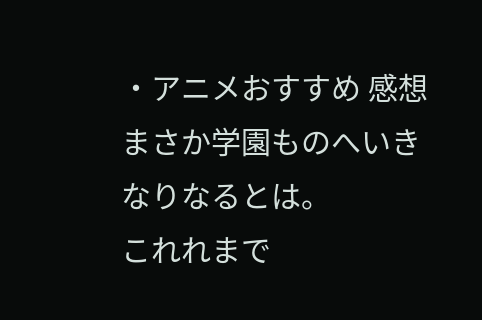・アニメおすすめ 感想
まさか学園ものへいきなりなるとは。
これれまで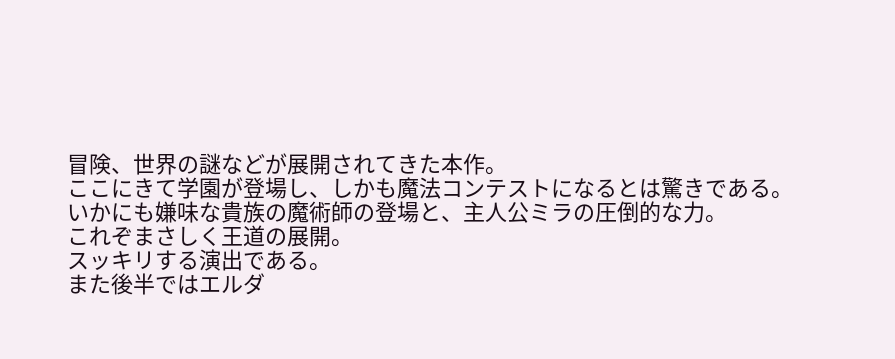冒険、世界の謎などが展開されてきた本作。
ここにきて学園が登場し、しかも魔法コンテストになるとは驚きである。
いかにも嫌味な貴族の魔術師の登場と、主人公ミラの圧倒的な力。
これぞまさしく王道の展開。
スッキリする演出である。
また後半ではエルダ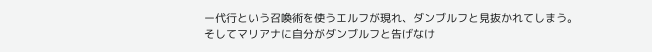ー代行という召喚術を使うエルフが現れ、ダンブルフと見抜かれてしまう。
そしてマリアナに自分がダンブルフと告げなけ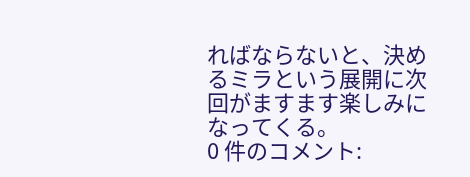ればならないと、決めるミラという展開に次回がますます楽しみになってくる。
0 件のコメント: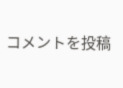コメントを投稿